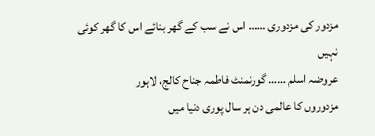مزدور کی مزدوری …… اس نے سب کے گھر بنائے اس کا گھر کوئی نہیں
عروضہ اسلم …… گورنمنٹ فاطمہ جناح کالج، لاہور
مزدوروں کا عالمی دن ہر سال پوری دنیا میں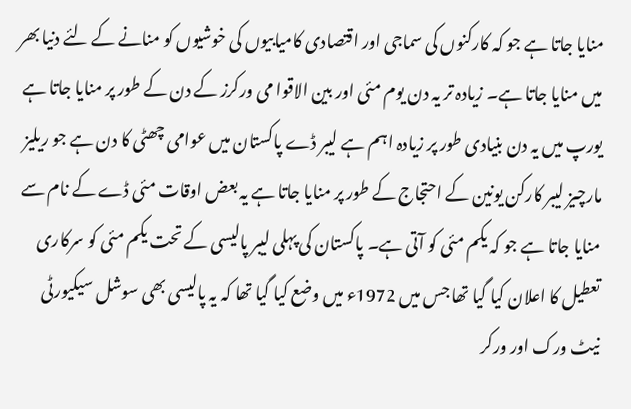منایا جاتا ہے جو کہ کارکنوں کی سماجی اور اقتصادی کامیابیوں کی خوشیوں کو منانے کے لئے دنیا بھر میں منایا جاتا ہے۔ زیادہ تر یہ دن یوم مئی اور بین الاقوا می ورکرز کے دن کے طور پر منایا جاتا ہے یورپ میں یہ دن بنیادی طور پر زیادہ اہم ہے لیبر ڈے پاکستان میں عوامی چھٹی کا دن ہے جو ریلیز مارچیز لیبر کارکن یونین کے احتجاج کے طور پر منایا جاتا ہے یہ بعض اوقات مئی ڈے کے نام سے منایا جاتا ہے جو کہ یکم مئی کو آتی ہے۔ پاکستان کی پہلی لیبر پالیسی کے تحت یکم مئی کو سرکاری تعطیل کا اعلان کیا گیا تھا جس میں 1972ء میں وضع کیا گیا تھا کہ یہ پالیسی بھی سوشل سیکیورٹی نیٹ ورک اور ورکر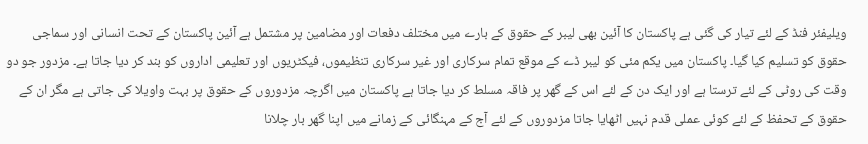ویلیفئر فنڈ کے لئے تیار کی گئی ہے پاکستان کا آئین بھی لیبر کے حقوق کے بارے میں مختلف دفعات اور مضامین پر مشتمل ہے آئین پاکستان کے تحت انسانی اور سماجی حقوق کو تسلیم کیا گیا۔ پاکستان میں یکم مئی کو لیبر ڈے کے موقع تمام سرکاری اور غیر سرکاری تنظیموں، فیکٹریوں اور تعلیمی اداروں کو بند کر دیا جاتا ہے۔ مزدور جو دو وقت کی روٹی کے لئے ترستا ہے اور ایک دن کے لئے اس کے گھر پر فاقہ مسلط کر دیا جاتا ہے پاکستان میں اگرچہ مزدوروں کے حقوق پر بہت واویلا کی جاتی ہے مگر ان کے حقوق کے تحفظ کے لئے کوئی عملی قدم نہیں اٹھایا جاتا مزدوروں کے لئے آج کے مہنگائی کے زمانے میں اپنا گھر بار چلانا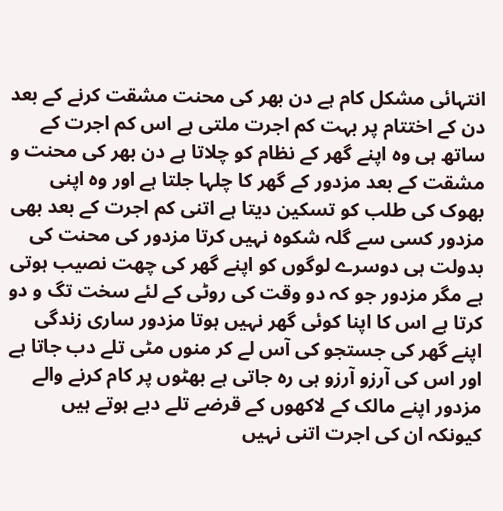انتہائی مشکل کام ہے دن بھر کی محنت مشقت کرنے کے بعد دن کے اختتام پر بہت کم اجرت ملتی ہے اس کم اجرت کے ساتھ ہی وہ اپنے گھر کے نظام کو چلاتا ہے دن بھر کی محنت و مشقت کے بعد مزدور کے گھر کا چلہا جلتا ہے اور وہ اپنی بھوک کی طلب کو تسکین دیتا ہے اتنی کم اجرت کے بعد بھی مزدور کسی سے گلہ شکوہ نہیں کرتا مزدور کی محنت کی بدولت ہی دوسرے لوگوں کو اپنے گھر کی چھت نصیب ہوتی ہے مگر مزدور جو کہ دو وقت کی روٹی کے لئے سخت تگ و دو کرتا ہے اس کا اپنا کوئی گھر نہیں ہوتا مزدور ساری زندگی اپنے گھر کی جستجو کی آس لے کر منوں مٹی تلے دب جاتا ہے اور اس کی آرزو آرزو ہی رہ جاتی ہے بھٹوں پر کام کرنے والے مزدور اپنے مالک کے لاکھوں کے قرضے تلے دبے ہوتے ہیں کیونکہ ان کی اجرت اتنی نہیں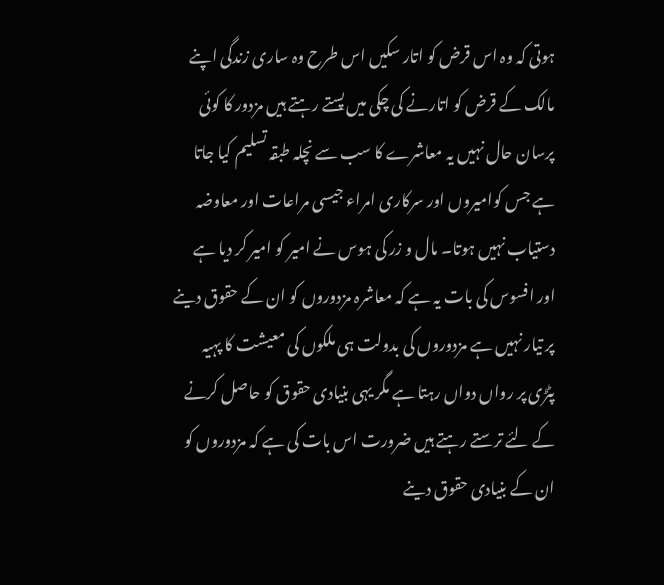ہوتی کہ وہ اس قرض کو اتار سکیں اس طرح وہ ساری زندگی اپنے مالک کے قرض کو اتارنے کی چکی میں پستے رہتے ہیں مزدور کا کوئی پرسان حال نہیں یہ معاشرے کا سب سے نچلہ طبقہ تسلیم کیا جاتا ہے جس کوامیروں اور سرکاری امراء جیسی مراعات اور معاوضہ دستیاب نہیں ہوتا۔ مال و زر کی ہوس نے امیر کو امیر کر دیا ہے اور افسوس کی بات یہ ہے کہ معاشرہ مزدوروں کو ان کے حقوق دینے پر تیار نہیں ہے مزدوروں کی بدولت ہی ملکوں کی معیشت کا پہیہ پٹڑی پر رواں دواں رہتا ہے مگر یہی بنیادی حقوق کو حاصل کرنے کے لئے ترستے رہتے ہیں ضرورت اس بات کی ہے کہ مزدوروں کو ان کے بنیادی حقوق دینے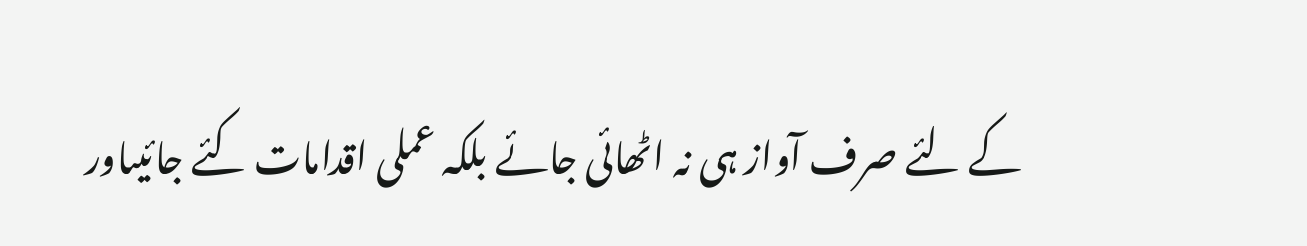کے لئے صرف آواز ہی نہ اٹھائی جائے بلکہ عملی اقدامات کئے جائیںاور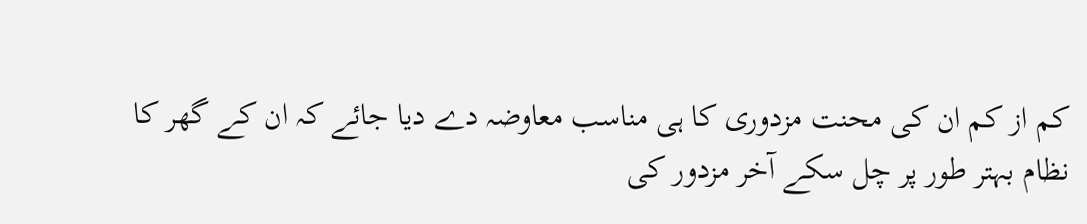کم از کم ان کی محنت مزدوری کا ہی مناسب معاوضہ دے دیا جائے کہ ان کے گھر کا نظام بہتر طور پر چل سکے آخر مزدور کی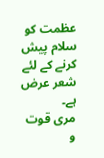عظمت کو سلام پیش کرنے کے لئے شعر عرض ہے۔
مری قوت و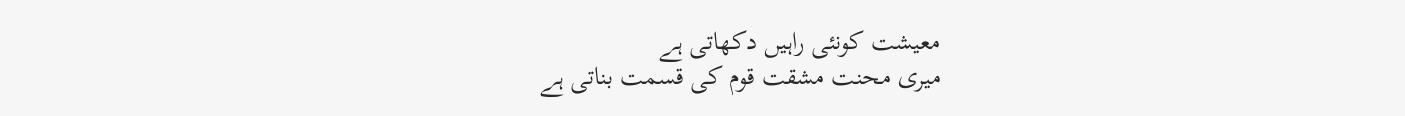معیشت کونئی راہیں دکھاتی ہے
میری محنت مشقت قوم کی قسمت بناتی ہے